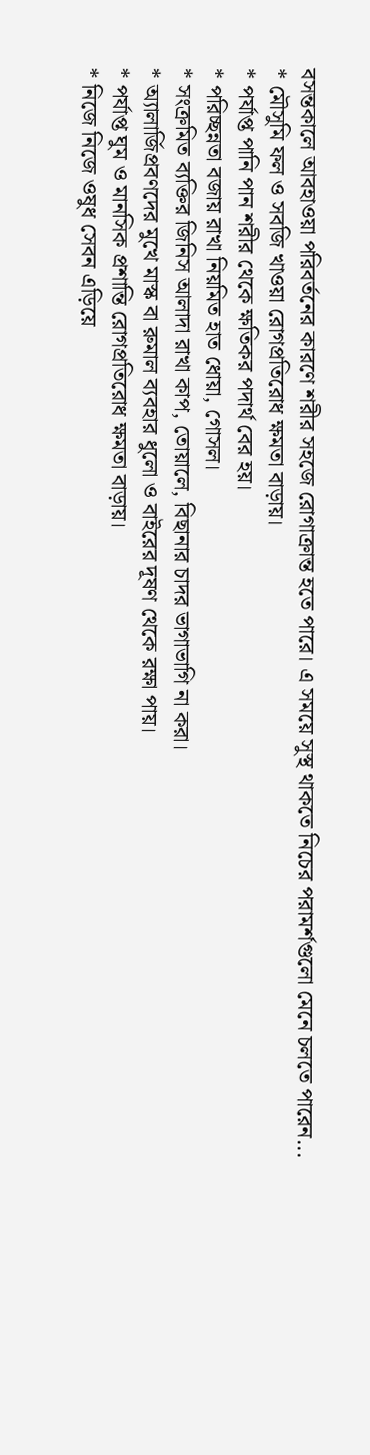বসন্তকালে আবহাওয়া পরিবর্তনের কারণে শরীর সহজে রোগাক্রান্ত হতে পারে। এ সময়ে সুস্থ থাকতে নিচের পরামর্শগুলো মেনে চলতে পারেন...
* মৌসুমি ফল ও সবজি খাওয়া রোগপ্রতিরোধ ক্ষমতা বাড়ায়।
* পর্যাপ্ত পানি পান শরীর থেকে ক্ষতিকর পদার্থ বের হয়।
* পরিচ্ছন্নতা বজায় রাখা নিয়মিত হাত ধোয়া, গোসল।
* সংক্রমিত ব্যক্তির জিনিস আলাদা রাখা কাপ, তোয়ালে, বিছানার চাদর ভাগাভাগি না করা।
* অ্যালার্জিপ্রবণদের মুখে মাস্ক বা রুমাল ব্যবহার ধুলো ও বাইরের দূষণ থেকে রক্ষা পায়।
* পর্যাপ্ত ঘুম ও মানসিক প্রশান্তি রোগপ্রতিরোধ ক্ষমতা বাড়ায়।
* নিজে নিজে ওষুধ সেবন এড়িয়ে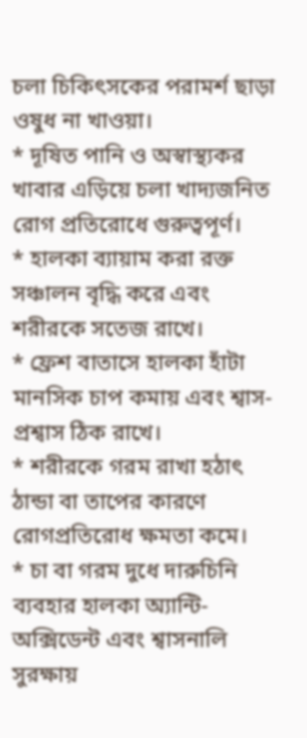চলা চিকিৎসকের পরামর্শ ছাড়া ওষুধ না খাওয়া।
* দূষিত পানি ও অস্বাস্থ্যকর খাবার এড়িয়ে চলা খাদ্যজনিত রোগ প্রতিরোধে গুরুত্বপূর্ণ।
* হালকা ব্যায়াম করা রক্ত সঞ্চালন বৃদ্ধি করে এবং শরীরকে সতেজ রাখে।
* ফ্রেশ বাতাসে হালকা হাঁটা মানসিক চাপ কমায় এবং শ্বাস-প্রশ্বাস ঠিক রাখে।
* শরীরকে গরম রাখা হঠাৎ ঠান্ডা বা তাপের কারণে রোগপ্রতিরোধ ক্ষমতা কমে।
* চা বা গরম দুধে দারুচিনি ব্যবহার হালকা অ্যান্টি-অক্সিডেন্ট এবং শ্বাসনালি সুরক্ষায়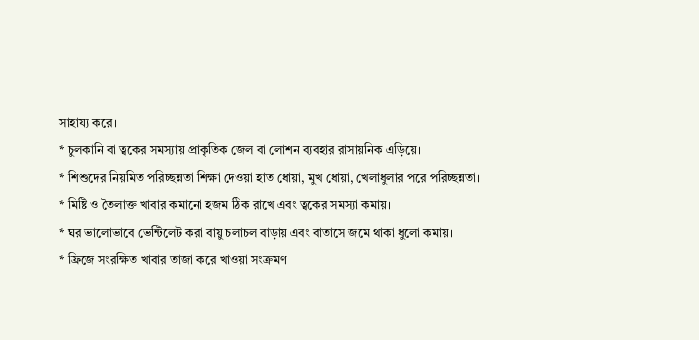সাহায্য করে।
* চুলকানি বা ত্বকের সমস্যায় প্রাকৃতিক জেল বা লোশন ব্যবহার রাসায়নিক এড়িয়ে।
* শিশুদের নিয়মিত পরিচ্ছন্নতা শিক্ষা দেওয়া হাত ধোয়া, মুখ ধোয়া, খেলাধুলার পরে পরিচ্ছন্নতা।
* মিষ্টি ও তৈলাক্ত খাবার কমানো হজম ঠিক রাখে এবং ত্বকের সমস্যা কমায়।
* ঘর ভালোভাবে ভেন্টিলেট করা বায়ু চলাচল বাড়ায় এবং বাতাসে জমে থাকা ধুলো কমায়।
* ফ্রিজে সংরক্ষিত খাবার তাজা করে খাওয়া সংক্রমণ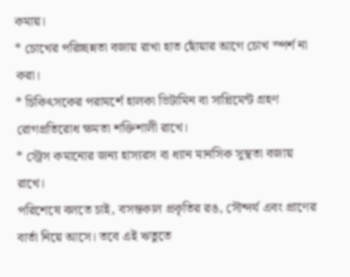কমায়।
* চোখের পরিচ্ছন্নতা বজায় রাখা হাত ছোঁয়ার আগে চোখ স্পর্শ না করা।
* চিকিৎসকের পরামর্শে হালকা ভিটামিন বা সাপ্লিমেন্ট গ্রহণ রোগপ্রতিরোধ ক্ষমতা শক্তিশালী রাখে।
* স্ট্রেস কমানোর জন্য হাস্যরস বা ধ্যান মানসিক সুস্থতা বজায় রাখে।
পরিশেষে বলতে চাই, বসন্তকাল প্রকৃতির রঙ, সৌন্দর্য এবং প্রাণের বার্তা নিয়ে আসে। তবে এই ঋতুতে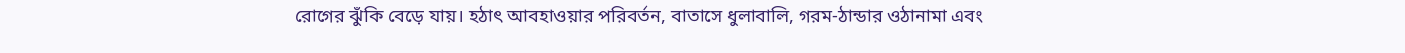রোগের ঝুঁকি বেড়ে যায়। হঠাৎ আবহাওয়ার পরিবর্তন, বাতাসে ধুলাবালি, গরম-ঠান্ডার ওঠানামা এবং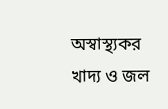অস্বাস্থ্যকর খাদ্য ও জল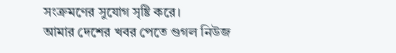সংক্রমণের সুযোগ সৃষ্টি করে।
আমার দেশের খবর পেতে গুগল নিউজ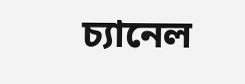চ্যানেল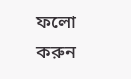ফলো করুন